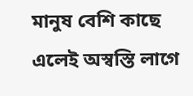মানুষ বেশি কাছে এলেই অস্বস্তি লাগে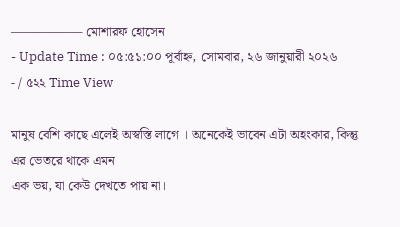—————– মোশারফ হোসেন
- Update Time : ০৫:৫১:০০ পূর্বাহ্ন, সোমবার, ২৬ জানুয়ারী ২০২৬
- / ৫২২ Time View

মানুষ বেশি কাছে এলেই অস্বস্তি লাগে । অনেকেই ভাবেন এটা অহংকার, কিন্তু এর ভেতরে থাকে এমন
এক ভয়, যা কেউ দেখতে পায় না।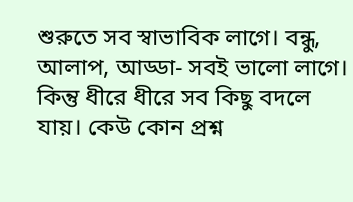শুরুতে সব স্বাভাবিক লাগে। বন্ধু, আলাপ, আড্ডা- সবই ভালো লাগে।
কিন্তু ধীরে ধীরে সব কিছু বদলে যায়। কেউ কোন প্রশ্ন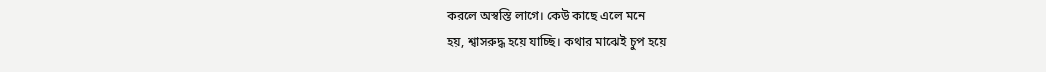করলে অস্বস্তি লাগে। কেউ কাছে এলে মনে
হয়, শ্বাসরুদ্ধ হয়ে যাচ্ছি। কথার মাঝেই চুপ হয়ে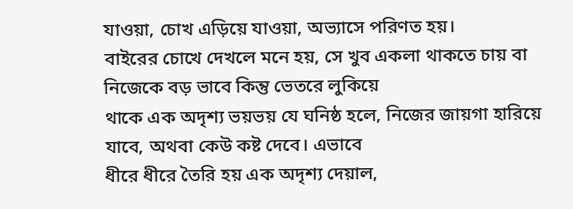যাওয়া, চোখ এড়িয়ে যাওয়া, অভ্যাসে পরিণত হয়।
বাইরের চোখে দেখলে মনে হয়, সে খুব একলা থাকতে চায় বা নিজেকে বড় ভাবে কিন্তু ভেতরে লুকিয়ে
থাকে এক অদৃশ্য ভয়ভয় যে ঘনিষ্ঠ হলে, নিজের জায়গা হারিয়ে যাবে, অথবা কেউ কষ্ট দেবে। এভাবে
ধীরে ধীরে তৈরি হয় এক অদৃশ্য দেয়াল,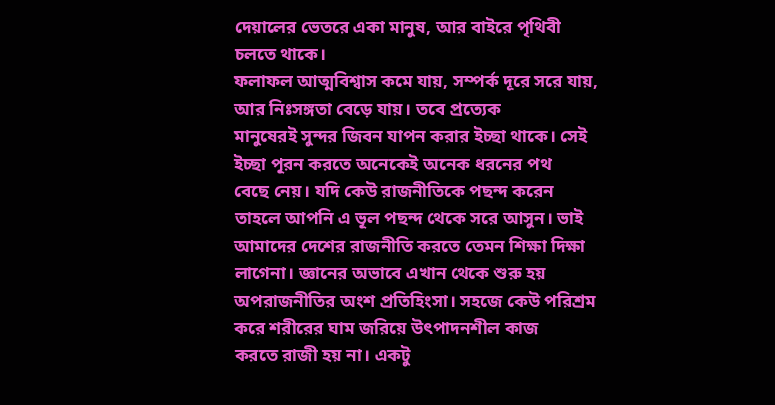দেয়ালের ভেতরে একা মানুষ, আর বাইরে পৃথিবী চলতে থাকে।
ফলাফল আত্মবিশ্বাস কমে যায়, সম্পর্ক দূরে সরে যায়, আর নিঃসঙ্গতা বেড়ে যায়। তবে প্রত্যেক
মানুষেরই সুন্দর জিবন যাপন করার ইচ্ছা থাকে। সেই ইচ্ছা পূরন করতে অনেকেই অনেক ধরনের পথ
বেছে নেয়। যদি কেউ রাজনীতিকে পছন্দ করেন তাহলে আপনি এ ভূল পছন্দ থেকে সরে আসুন। ভাই
আমাদের দেশের রাজনীতি করতে তেমন শিক্ষা দিক্ষা লাগেনা। জ্ঞানের অভাবে এখান থেকে শুরু হয়
অপরাজনীতির অংশ প্রতিহিংসা। সহজে কেউ পরিশ্রম করে শরীরের ঘাম জরিয়ে উৎপাদনশীল কাজ
করতে রাজী হয় না। একটু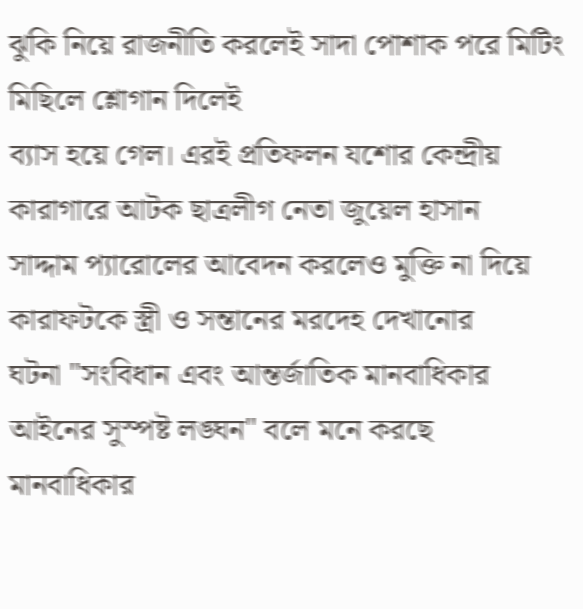ঝুকি নিয়ে রাজনীতি করলেই সাদা পোশাক পরে মিটিং মিছিলে শ্লোগান দিলেই
ব্যাস হয়ে গেল। এরই প্রতিফলন যশোর কেন্দ্রীয় কারাগারে আটক ছাত্রলীগ নেতা জুয়েল হাসান
সাদ্দাম প্যারোলের আবেদন করলেও মুক্তি না দিয়ে কারাফটকে স্ত্রী ও সন্তানের মরদেহ দেখানোর
ঘটনা "সংবিধান এবং আন্তর্জাতিক মানবাধিকার আইনের সুস্পষ্ট লঙ্ঘন" বলে মনে করছে
মানবাধিকার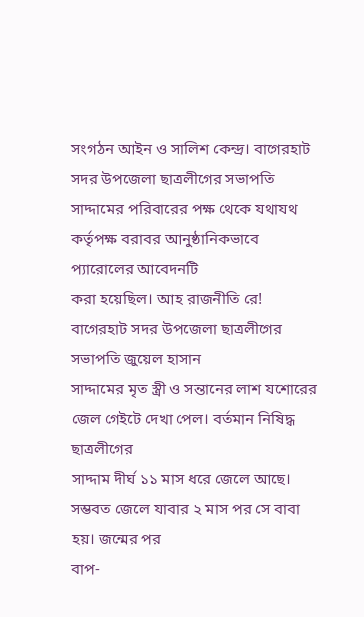সংগঠন আইন ও সালিশ কেন্দ্র। বাগেরহাট সদর উপজেলা ছাত্রলীগের সভাপতি
সাদ্দামের পরিবারের পক্ষ থেকে যথাযথ কর্তৃপক্ষ বরাবর আনুষ্ঠানিকভাবে প্যারোলের আবেদনটি
করা হয়েছিল। আহ রাজনীতি রে! বাগেরহাট সদর উপজেলা ছাত্রলীগের সভাপতি জুয়েল হাসান
সাদ্দামের মৃত স্ত্রী ও সন্তানের লাশ যশোরের জেল গেইটে দেখা পেল। বর্তমান নিষিদ্ধ ছাত্রলীগের
সাদ্দাম দীর্ঘ ১১ মাস ধরে জেলে আছে। সম্ভবত জেলে যাবার ২ মাস পর সে বাবা হয়। জন্মের পর
বাপ-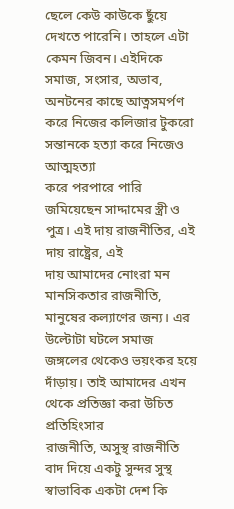ছেলে কেউ কাউকে ছুঁয়ে দেখতে পারেনি। তাহলে এটা কেমন জিবন। এইদিকে সমাজ, সংসার, অভাব,
অনটনের কাছে আত্নসমর্পণ করে নিজের কলিজার টুকরো সন্তানকে হত্যা করে নিজেও আত্মহত্যা
করে পরপারে পারি জমিয়েছেন সাদ্দামের স্ত্রী ও পুত্র। এই দায় রাজনীতির, এই দায় রাষ্ট্রের, এই
দায় আমাদের নোংরা মন মানসিকতার রাজনীতি, মানুষের কল্যাণের জন্য। এর উল্টোটা ঘটলে সমাজ
জঙ্গলের থেকেও ভয়ংকর হয়ে দাঁড়ায়। তাই আমাদের এখন থেকে প্রতিজ্ঞা করা উচিত প্রতিহিংসার
রাজনীতি, অসুস্থ রাজনীতি বাদ দিয়ে একটু সুন্দর সুস্থ স্বাভাবিক একটা দেশ কি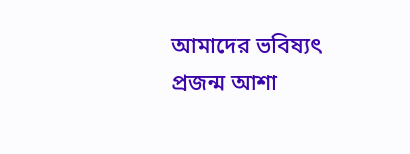আমাদের ভবিষ্যৎ
প্রজন্ম আশা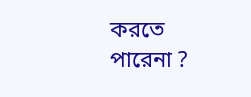করতে পারেনা ?